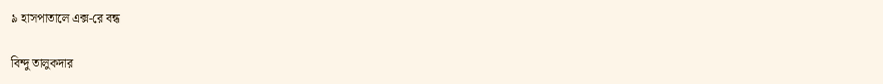৯ হাসপাতালে এক্স-রে বন্ধ

বিন্দু তালুকদার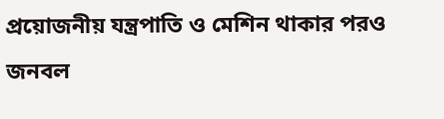প্রয়োজনীয় যন্ত্রপাতি ও মেশিন থাকার পরও জনবল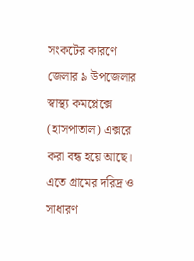সংকটের কারণে জেলার ৯ উপজেলার স্বাস্থ্য কমপ্লেক্সে (হাসপাতাল) এক্সরে করা বন্ধ হয়ে আছে। এতে গ্রামের দরিদ্র ও সাধারণ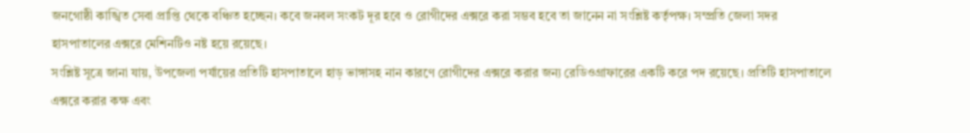জনগোষ্ঠী কাঙ্খিত সেবা প্রাপ্তি থেকে বঞ্চিত হচ্ছেন। কবে জনবল সংকট দূর হবে ও রোগীদের এক্সরে করা সম্ভব হবে তা জানেন না সংশ্লিষ্ট কর্তৃপক্ষ। সম্প্রতি জেলা সদর হাসপাতালের এক্সরে মেশিনটিও নষ্ট হয়ে রয়েছে।
সংশ্লিষ্ট সূত্রে জানা যায়, উপজেলা পর্যায়ের প্রতিটি হাসপাতালে হাড় ভাঙ্গাসহ নান কারণে রোগীদের এক্সরে করার জন্য রেডিওগ্রাফারের একটি করে পদ রয়েছে। প্রতিটি হাসপাতালে এক্সরে করার কক্ষ এবং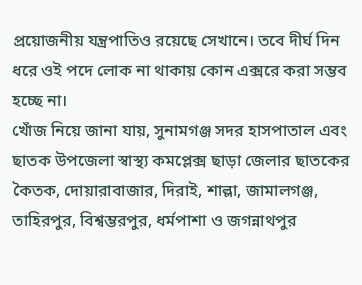প্রয়োজনীয় যন্ত্রপাতিও রয়েছে সেখানে। তবে দীর্ঘ দিন ধরে ওই পদে লোক না থাকায় কোন এক্সরে করা সম্ভব হচ্ছে না।
খোঁজ নিয়ে জানা যায়, সুনামগঞ্জ সদর হাসপাতাল এবং ছাতক উপজেলা স্বাস্থ্য কমপ্লেক্স ছাড়া জেলার ছাতকের কৈতক, দোয়ারাবাজার, দিরাই, শাল্লা, জামালগঞ্জ, তাহিরপুর, বিশ্বম্ভরপুর, ধর্মপাশা ও জগন্নাথপুর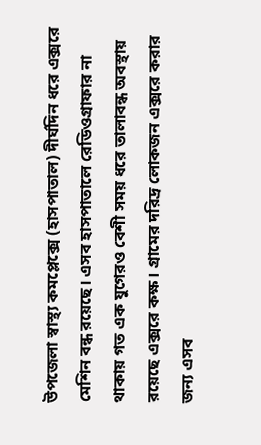উপজেলা স্বাস্থ্য কমপ্লেক্সে (হাসপাতাল) দীর্ঘদিন ধরে এক্সরে মেশিন বন্ধ রয়েছে। এসব হাসপাতালে রেডিওগ্রাফার না থাকায় গত এক যুগেরও বেশী সময় ধরে তালাবন্ধ অবস্থায় রয়েছে এক্সরে কক্ষ। গ্রামের দরিদ্র লোকজন এক্সরে করার জন্য এসব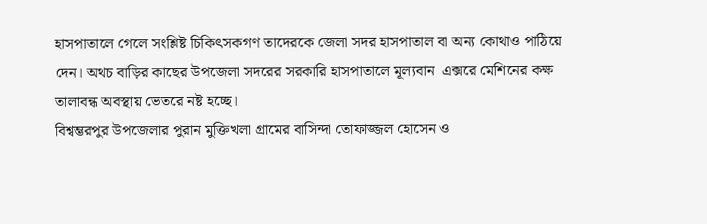হাসপাতালে গেলে সংশ্লিষ্ট চিকিৎসকগণ তাদেরকে জেলা সদর হাসপাতাল বা অন্য কোথাও পাঠিয়ে দেন। অথচ বাড়ির কাছের উপজেলা সদরের সরকারি হাসপাতালে মূল্যবান  এক্সরে মেশিনের কক্ষ তালাবন্ধ অবস্থায় ভেতরে নষ্ট হচ্ছে।
বিশ্বম্ভরপুর উপজেলার পুরান মুক্তিখলা গ্রামের বাসিন্দা তোফাজ্জল হোসেন ও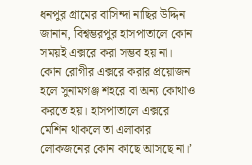ধনপুর গ্রামের বাসিন্দা নাছির উদ্দিন জানান, বিশ্বম্ভরপুর হাসপাতালে কোন সময়ই এক্সরে করা সম্ভব হয় না। কোন রোগীর এক্সরে করার প্রয়োজন হলে সুনামগঞ্জ শহরে বা অন্য কোথাও করতে হয়। হাসপাতালে এক্সরে মেশিন থাকলে তা এলাকার লোকজনের কোন কাছে আসছে না।’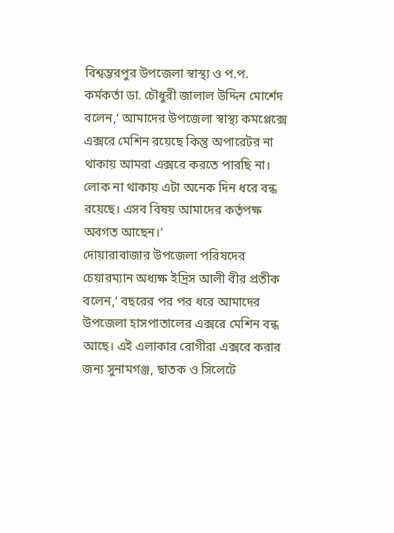বিশ্বম্ভরপুর উপজেলা স্বাস্থ্য ও প.প. কর্মকর্তা ডা. চৌধুরী জালাল উদ্দিন মোর্শেদ বলেন,‘ আমাদের উপজেলা স্বাস্থ্য কমপ্লেক্সে এক্সরে মেশিন রয়েছে কিন্তু অপারেটর না থাকায় আমরা এক্সরে করতে পারছি না। লোক না থাকায় এটা অনেক দিন ধরে বন্ধ রয়েছে। এসব বিষয় আমাদের কর্তৃপক্ষ অবগত আছেন।’
দোয়ারাবাজার উপজেলা পরিষদের চেয়ারম্যান অধ্যক্ষ ইদ্রিস আলী বীর প্রতীক বলেন,‘ বছরের পর পর ধরে আমাদের উপজেলা হাসপাতালের এক্সরে মেশিন বন্ধ আছে। এই এলাকার রোগীরা এক্সরে করার জন্য সুনামগঞ্জ, ছাতক ও সিলেটে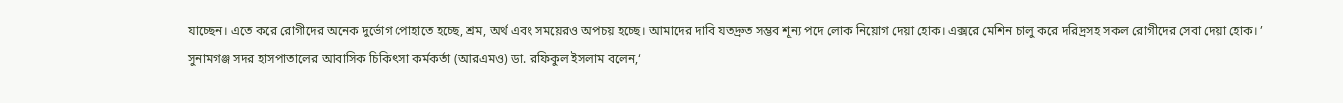যাচ্ছেন। এতে করে রোগীদের অনেক দুর্ভোগ পোহাতে হচ্ছে, শ্রম, অর্থ এবং সময়েরও অপচয় হচ্ছে। আমাদের দাবি যতদ্রুত সম্ভব শূন্য পদে লোক নিয়োগ দেয়া হোক। এক্সরে মেশিন চালু করে দরিদ্রসহ সকল রোগীদের সেবা দেয়া হোক। ’
সুনামগঞ্জ সদর হাসপাতালের আবাসিক চিকিৎসা কর্মকর্তা (আরএমও) ডা. রফিকুল ইসলাম বলেন,‘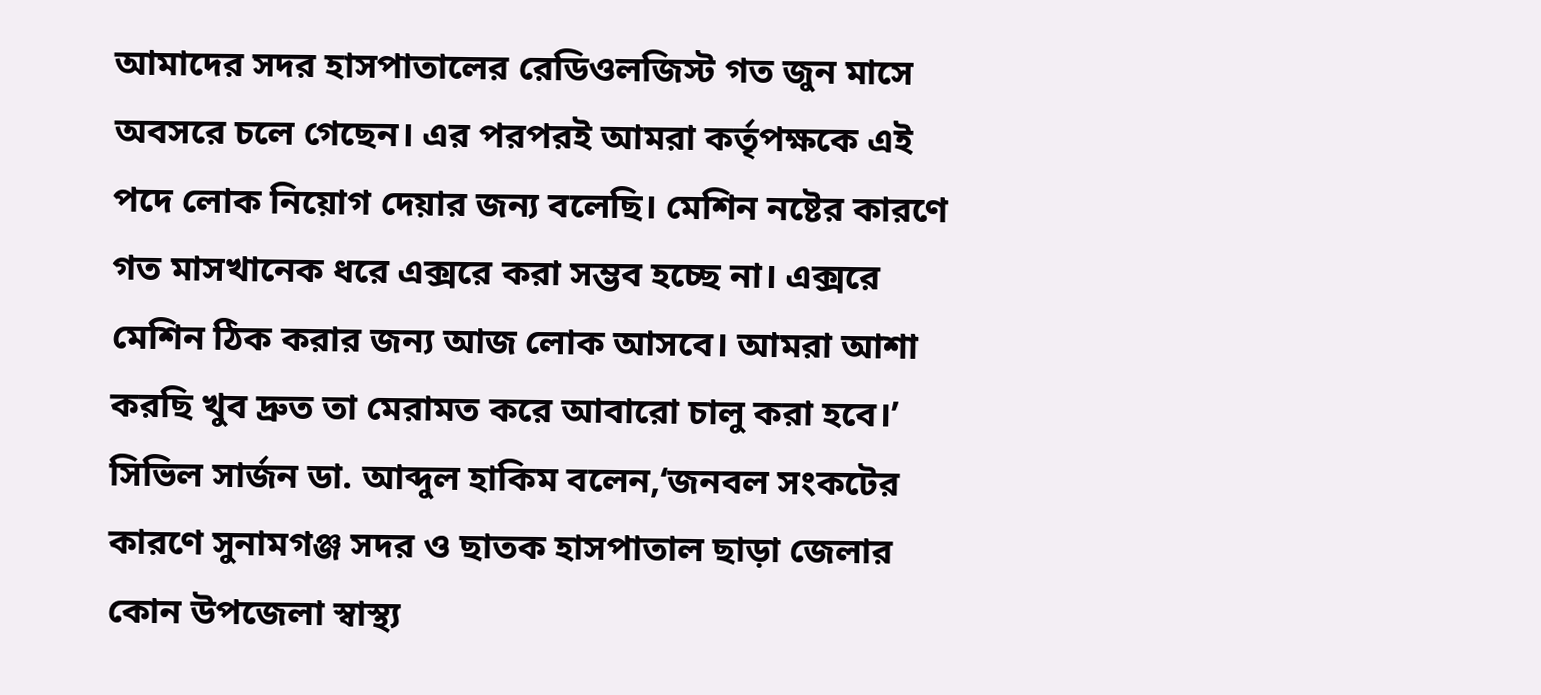আমাদের সদর হাসপাতালের রেডিওলজিস্ট গত জুন মাসে অবসরে চলে গেছেন। এর পরপরই আমরা কর্তৃপক্ষকে এই পদে লোক নিয়োগ দেয়ার জন্য বলেছি। মেশিন নষ্টের কারণে গত মাসখানেক ধরে এক্সরে করা সম্ভব হচ্ছে না। এক্সরে মেশিন ঠিক করার জন্য আজ লোক আসবে। আমরা আশা করছি খুব দ্রুত তা মেরামত করে আবারো চালু করা হবে।’
সিভিল সার্জন ডা. আব্দুল হাকিম বলেন,‘জনবল সংকটের কারণে সুনামগঞ্জ সদর ও ছাতক হাসপাতাল ছাড়া জেলার কোন উপজেলা স্বাস্থ্য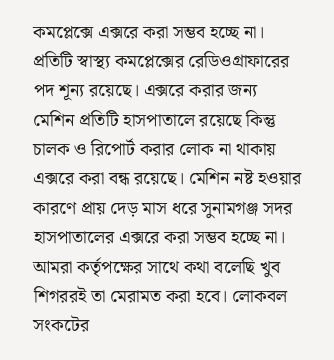কমপ্লেক্সে এক্সরে করা সম্ভব হচ্ছে না। প্রতিটি স্বাস্থ্য কমপ্লেক্সের রেডিওগ্রাফারের পদ শূন্য রয়েছে। এক্সরে করার জন্য মেশিন প্রতিটি হাসপাতালে রয়েছে কিন্তু চালক ও রিপোর্ট করার লোক না থাকায় এক্সরে করা বন্ধ রয়েছে। মেশিন নষ্ট হওয়ার কারণে প্রায় দেড় মাস ধরে সুনামগঞ্জ সদর হাসপাতালের এক্সরে করা সম্ভব হচ্ছে না। আমরা কর্তৃপক্ষের সাথে কথা বলেছি খুব শিগররই তা মেরামত করা হবে। লোকবল সংকটের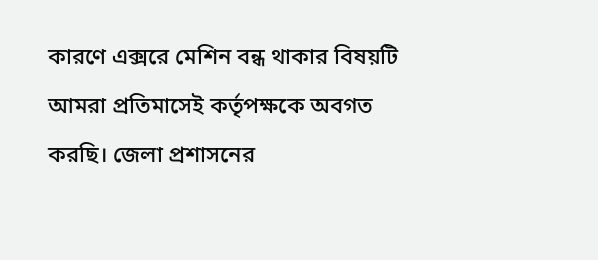কারণে এক্সরে মেশিন বন্ধ থাকার বিষয়টি আমরা প্রতিমাসেই কর্তৃপক্ষকে অবগত করছি। জেলা প্রশাসনের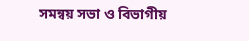সমন্বয় সভা ও বিভাগীয়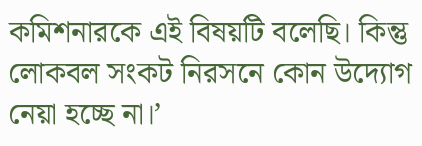কমিশনারকে এই বিষয়টি বলেছি। কিন্তু লোকবল সংকট নিরসনে কোন উদ্যোগ নেয়া হচ্ছে না।’